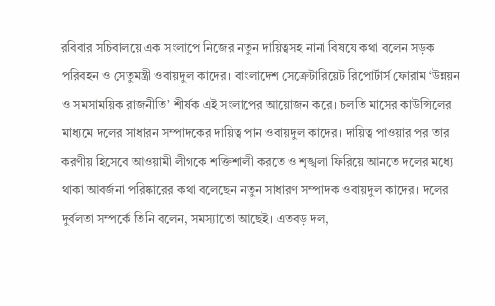রবিবার সচিবালয়ে এক সংলাপে নিজের নতুন দায়িত্বসহ নানা বিষযে কথা বলেন সড়ক পরিবহন ও সেতুমন্ত্রী ওবায়দুল কাদের। বাংলাদেশ সেক্রেটারিয়েট রিপোর্টার্স ফোরাম ‘উন্নয়ন ও সমসাময়িক রাজনীতি’ শীর্ষক এই সংলাপের আয়োজন করে। চলতি মাসের কাউন্সিলের মাধ্যমে দলের সাধারন সম্পাদকের দায়িত্ব পান ওবায়দুল কাদের। দায়িত্ব পাওয়ার পর তার করণীয় হিসেবে আওয়ামী লীগকে শক্তিশালী করতে ও শৃঙ্খলা ফিরিয়ে আনতে দলের মধ্যে থাকা আবর্জনা পরিষ্কারের কথা বলেছেন নতুন সাধারণ সম্পাদক ওবায়দুল কাদের। দলের দুর্বলতা সম্পর্কে তিনি বলেন, সমস্যাতো আছেই। এতবড় দল,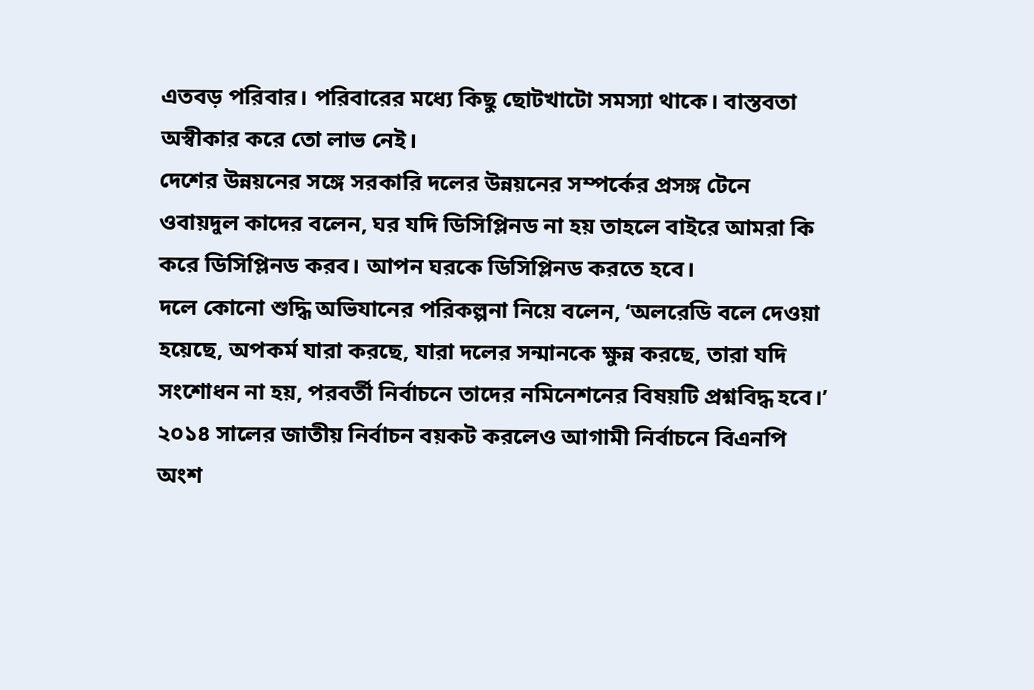এতবড় পরিবার। পরিবারের মধ্যে কিছু ছোটখাটো সমস্যা থাকে। বাস্তবতা অস্বীকার করে তো লাভ নেই।
দেশের উন্নয়নের সঙ্গে সরকারি দলের উন্নয়নের সম্পর্কের প্রসঙ্গ টেনে ওবায়দুল কাদের বলেন, ঘর যদি ডিসিপ্লিনড না হয় তাহলে বাইরে আমরা কি করে ডিসিপ্লিনড করব। আপন ঘরকে ডিসিপ্লিনড করতে হবে।
দলে কোনো শুদ্ধি অভিযানের পরিকল্পনা নিয়ে বলেন, ‘অলরেডি বলে দেওয়া হয়েছে, অপকর্ম যারা করছে, যারা দলের সন্মানকে ক্ষুন্ন করছে, তারা যদি সংশোধন না হয়, পরবর্তী নির্বাচনে তাদের নমিনেশনের বিষয়টি প্রশ্নবিদ্ধ হবে।’
২০১৪ সালের জাতীয় নির্বাচন বয়কট করলেও আগামী নির্বাচনে বিএনপি অংশ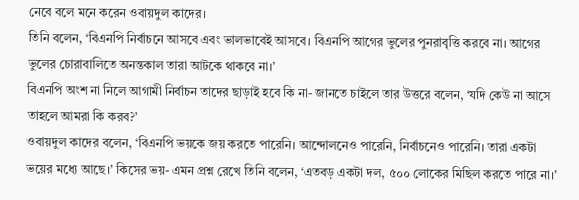নেবে বলে মনে করেন ওবায়দুল কাদের।
তিনি বলেন, ‘বিএনপি নির্বাচনে আসবে এবং ভালভাবেই আসবে। বিএনপি আগের ভুলের পুনরাবৃত্তি করবে না। আগের ভুলের চোরাবালিতে অনন্তকাল তারা আটকে থাকবে না।’
বিএনপি অংশ না নিলে আগামী নির্বাচন তাদের ছাড়াই হবে কি না- জানতে চাইলে তার উত্তরে বলেন, ‘যদি কেউ না আসে তাহলে আমরা কি করব?’
ওবায়দুল কাদের বলেন, ‘বিএনপি ভয়কে জয় করতে পারেনি। আন্দোলনেও পারেনি, নির্বাচনেও পারেনি। তারা একটা ভয়ের মধ্যে আছে।’ কিসের ভয়- এমন প্রশ্ন রেখে তিনি বলেন, ‘এতবড় একটা দল, ৫০০ লোকের মিছিল করতে পারে না।’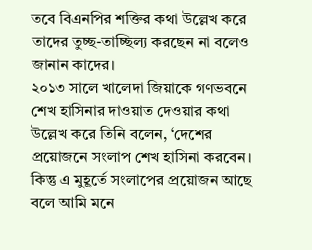তবে বিএনপির শক্তির কথা উল্লেখ করে তাদের তুচ্ছ-তাচ্ছিল্য করছেন না বলেও জানান কাদের।
২০১৩ সালে খালেদা জিয়াকে গণভবনে শেখ হাসিনার দাওয়াত দেওয়ার কথা উল্লেখ করে তিনি বলেন, ‘দেশের প্রয়োজনে সংলাপ শেখ হাসিনা করবেন। কিন্তু এ মুহূর্তে সংলাপের প্রয়োজন আছে বলে আমি মনে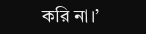করি না।’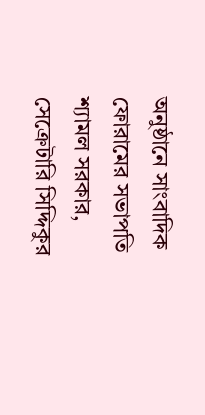অনুষ্ঠানে সাংবাদিক ফোরামের সভাপতি শ্যামল সরকার, সেক্রেটারি সিদ্দিকুর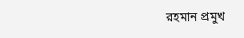রহমান প্রমুখ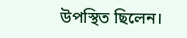উপস্থিত ছিলেন।